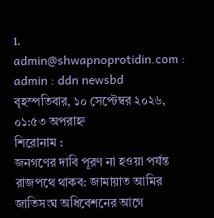1. admin@shwapnoprotidin.com : admin : ddn newsbd
বৃহস্পতিবার, ১০ সেপ্টেম্বর ২০২৬, ০১:৫৩ অপরাহ্ন
শিরোনাম :
জনগণের দাবি পূরণ না হওয়া পর্যন্ত রাজপথে থাকব: জামায়াত আমির জাতিসংঘ অধিবেশনের আগে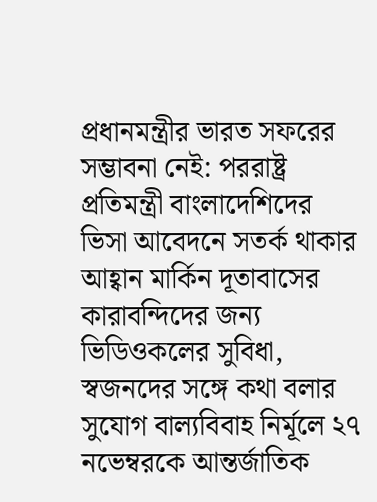প্রধানমন্ত্রীর ভারত সফরের সম্ভাবনা নেই: পররাষ্ট্র প্রতিমন্ত্রী বাংলাদেশিদের ভিসা আবেদনে সতর্ক থাকার আহ্বান মার্কিন দূতাবাসের কারাবন্দিদের জন্য ভিডিওকলের সুবিধা, স্বজনদের সঙ্গে কথা বলার সুযোগ বাল্যবিবাহ নির্মূলে ২৭ নভেম্বরকে আন্তর্জাতিক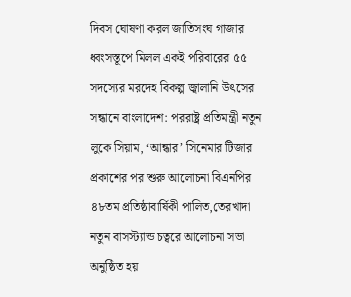দিবস ঘোষণা করল জাতিসংঘ গাজার ধ্বংসস্তূপে মিলল একই পরিবারের ৫৫ সদস্যের মরদেহ বিকল্প জ্বালানি উৎসের সন্ধানে বাংলাদেশ: পররাষ্ট্র প্রতিমন্ত্রী নতুন লুকে সিয়াম, ‘আন্ধার’ সিনেমার টিজার প্রকাশের পর শুরু আলোচনা বিএনপির ৪৮তম প্রতিষ্ঠাবার্ষিকী পালিত,তেরখাদা নতুন বাসস্ট্যান্ড চত্বরে আলোচনা সভা অনুষ্ঠিত হয়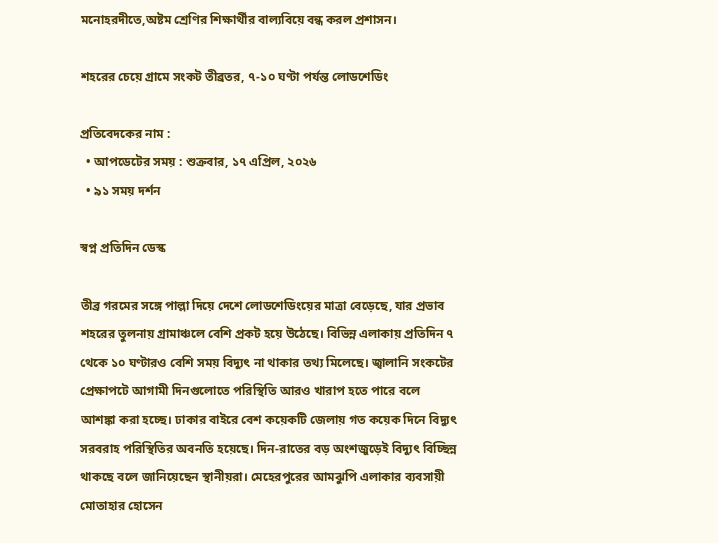মনোহরদীতে,অষ্টম শ্রেণির শিক্ষার্থীর বাল্যবিয়ে বন্ধ করল প্রশাসন।

শহরের চেয়ে গ্রামে সংকট তীব্রতর, ৭-১০ ঘণ্টা পর্যন্ত লোডশেডিং

প্রতিবেদকের নাম :
  • আপডেটের সময় : শুক্রবার, ১৭ এপ্রিল, ২০২৬
  • ৯১ সময় দর্শন

স্বপ্ন প্রতিদিন ডেস্ক

তীব্র গরমের সঙ্গে পাল্লা দিয়ে দেশে লোডশেডিংয়ের মাত্রা বেড়েছে, যার প্রভাব শহরের তুলনায় গ্রামাঞ্চলে বেশি প্রকট হয়ে উঠেছে। বিভিন্ন এলাকায় প্রতিদিন ৭ থেকে ১০ ঘণ্টারও বেশি সময় বিদ্যুৎ না থাকার তথ্য মিলেছে। জ্বালানি সংকটের প্রেক্ষাপটে আগামী দিনগুলোতে পরিস্থিতি আরও খারাপ হতে পারে বলে আশঙ্কা করা হচ্ছে। ঢাকার বাইরে বেশ কয়েকটি জেলায় গত কয়েক দিনে বিদ্যুৎ সরবরাহ পরিস্থিতির অবনতি হয়েছে। দিন-রাতের বড় অংশজুড়েই বিদ্যুৎ বিচ্ছিন্ন থাকছে বলে জানিয়েছেন স্থানীয়রা। মেহেরপুরের আমঝুপি এলাকার ব্যবসায়ী মোতাহার হোসেন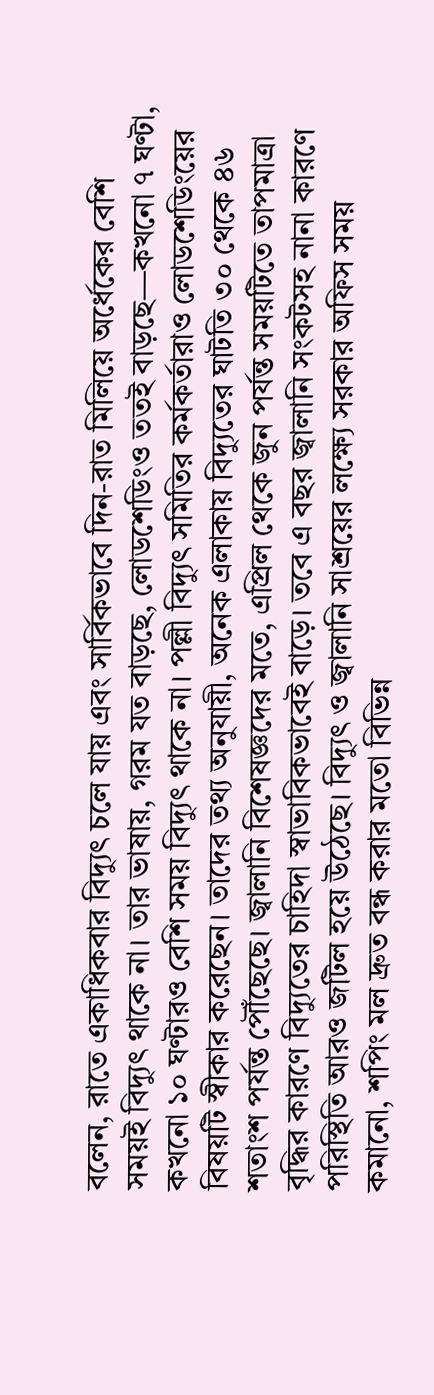বলেন, রাতে একাধিকবার বিদ্যুৎ চলে যায় এবং সার্বিকভাবে দিন-রাত মিলিয়ে অর্ধেকের বেশি সময়ই বিদ্যুৎ থাকে না। তার ভাষায়, গরম যত বাড়ছে, লোডশেডিংও ততই বাড়ছে—কখনো ৭ ঘণ্টা, কখনো ১০ ঘণ্টারও বেশি সময় বিদ্যুৎ থাকে না। পল্লী বিদ্যুৎ সমিতির কর্মকর্তারাও লোডশেডিংয়ের বিষয়টি স্বীকার করেছেন। তাদের তথ্য অনুযায়ী, অনেক এলাকায় বিদ্যুতের ঘাটতি ৩০ থেকে ৪৬ শতাংশ পর্যন্ত পৌঁছেছে। জ্বালানি বিশেষজ্ঞদের মতে, এপ্রিল থেকে জুন পর্যন্ত সময়টিতে তাপমাত্রা বৃদ্ধির কারণে বিদ্যুতের চাহিদা স্বাভাবিকভাবেই বাড়ে। তবে এ বছর জ্বালানি সংকটসহ নানা কারণে পরিস্থিতি আরও জটিল হয়ে উঠেছে। বিদ্যুৎ ও জ্বালানি সাশ্রয়ের লক্ষ্যে সরকার অফিস সময় কমানো, শপিং মল দ্রুত বন্ধ করার মতো বিভিন্ন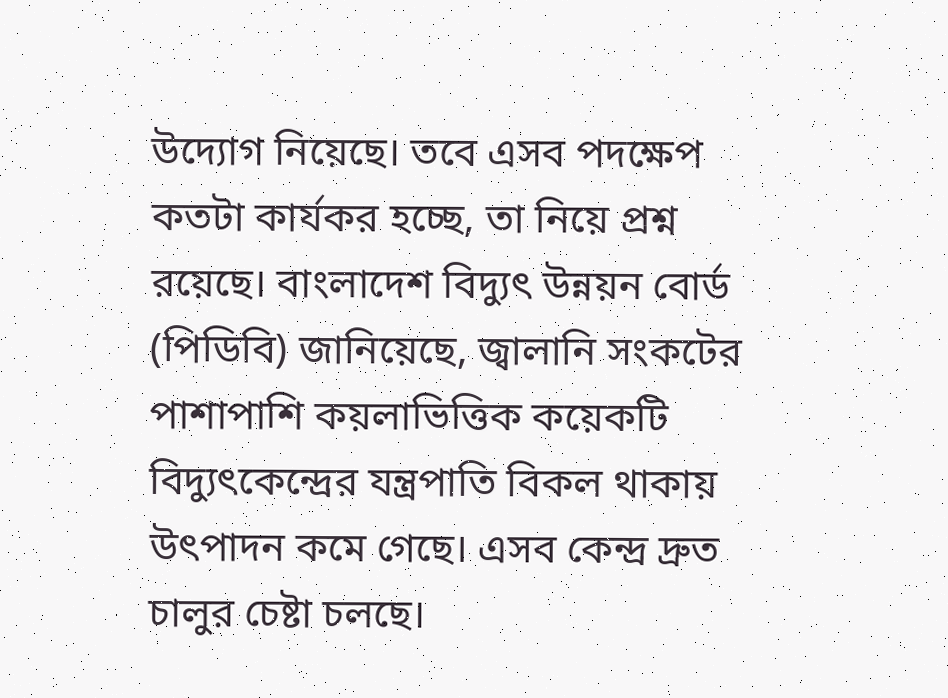উদ্যোগ নিয়েছে। তবে এসব পদক্ষেপ কতটা কার্যকর হচ্ছে, তা নিয়ে প্রশ্ন রয়েছে। বাংলাদেশ বিদ্যুৎ উন্নয়ন বোর্ড (পিডিবি) জানিয়েছে, জ্বালানি সংকটের পাশাপাশি কয়লাভিত্তিক কয়েকটি বিদ্যুৎকেন্দ্রের যন্ত্রপাতি বিকল থাকায় উৎপাদন কমে গেছে। এসব কেন্দ্র দ্রুত চালুর চেষ্টা চলছে।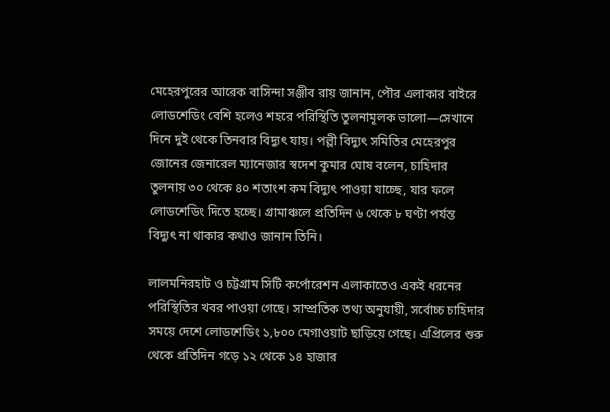মেহেরপুরের আরেক বাসিন্দা সঞ্জীব রায় জানান, পৌর এলাকার বাইরে লোডশেডিং বেশি হলেও শহরে পরিস্থিতি তুলনামূলক ভালো—সেখানে দিনে দুই থেকে তিনবার বিদ্যুৎ যায়। পল্লী বিদ্যুৎ সমিতির মেহেরপুর জোনের জেনারেল ম্যানেজার স্বদেশ কুমার ঘোষ বলেন, চাহিদার তুলনায় ৩০ থেকে ৪০ শতাংশ কম বিদ্যুৎ পাওয়া যাচ্ছে, যার ফলে লোডশেডিং দিতে হচ্ছে। গ্রামাঞ্চলে প্রতিদিন ৬ থেকে ৮ ঘণ্টা পর্যন্ত বিদ্যুৎ না থাকার কথাও জানান তিনি।

লালমনিরহাট ও চট্টগ্রাম সিটি কর্পোরেশন এলাকাতেও একই ধরনের পরিস্থিতির খবর পাওয়া গেছে। সাম্প্রতিক তথ্য অনুযায়ী, সর্বোচ্চ চাহিদার সময়ে দেশে লোডশেডিং ১,৮০০ মেগাওয়াট ছাড়িয়ে গেছে। এপ্রিলের শুরু থেকে প্রতিদিন গড়ে ১২ থেকে ১৪ হাজার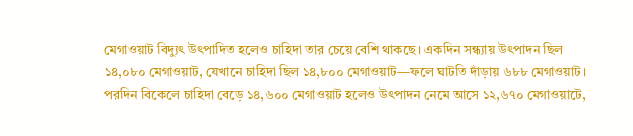মেগাওয়াট বিদ্যুৎ উৎপাদিত হলেও চাহিদা তার চেয়ে বেশি থাকছে। একদিন সন্ধ্যায় উৎপাদন ছিল ১৪,০৮০ মেগাওয়াট, যেখানে চাহিদা ছিল ১৪,৮০০ মেগাওয়াট—ফলে ঘাটতি দাঁড়ায় ৬৮৮ মেগাওয়াট। পরদিন বিকেলে চাহিদা বেড়ে ১৪,৬০০ মেগাওয়াট হলেও উৎপাদন নেমে আসে ১২,৬৭০ মেগাওয়াটে,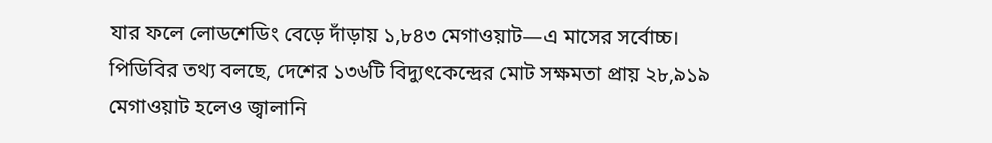যার ফলে লোডশেডিং বেড়ে দাঁড়ায় ১,৮৪৩ মেগাওয়াট—এ মাসের সর্বোচ্চ। পিডিবির তথ্য বলছে, দেশের ১৩৬টি বিদ্যুৎকেন্দ্রের মোট সক্ষমতা প্রায় ২৮,৯১৯ মেগাওয়াট হলেও জ্বালানি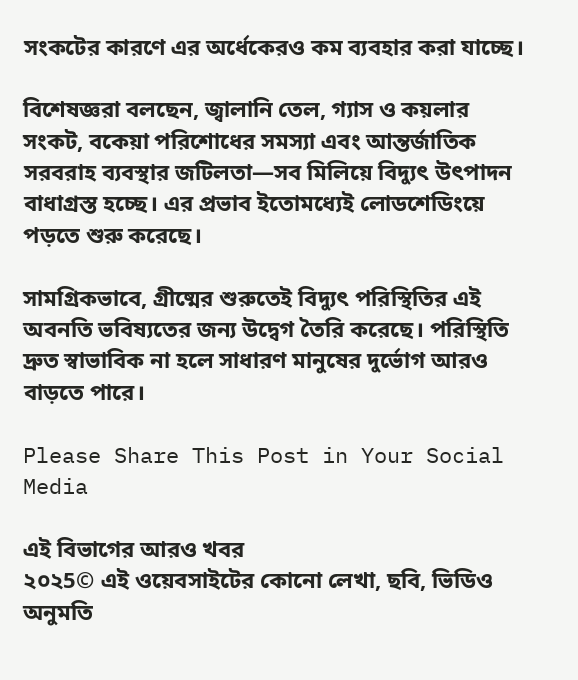সংকটের কারণে এর অর্ধেকেরও কম ব্যবহার করা যাচ্ছে।

বিশেষজ্ঞরা বলছেন, জ্বালানি তেল, গ্যাস ও কয়লার সংকট, বকেয়া পরিশোধের সমস্যা এবং আন্তর্জাতিক সরবরাহ ব্যবস্থার জটিলতা—সব মিলিয়ে বিদ্যুৎ উৎপাদন বাধাগ্রস্ত হচ্ছে। এর প্রভাব ইতোমধ্যেই লোডশেডিংয়ে পড়তে শুরু করেছে।

সামগ্রিকভাবে, গ্রীষ্মের শুরুতেই বিদ্যুৎ পরিস্থিতির এই অবনতি ভবিষ্যতের জন্য উদ্বেগ তৈরি করেছে। পরিস্থিতি দ্রুত স্বাভাবিক না হলে সাধারণ মানুষের দুর্ভোগ আরও বাড়তে পারে।

Please Share This Post in Your Social Media

এই বিভাগের আরও খবর
২০২5© এই ওয়েবসাইটের কোনো লেখা, ছবি, ভিডিও অনুমতি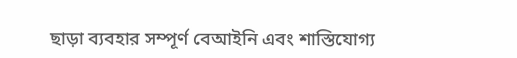ছাড়া ব্যবহার সম্পূর্ণ বেআইনি এবং শাস্তিযোগ্য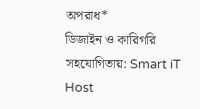অপরাধ*
ডিজাইন ও কারিগরি সহযোগিতায়: Smart iT Host